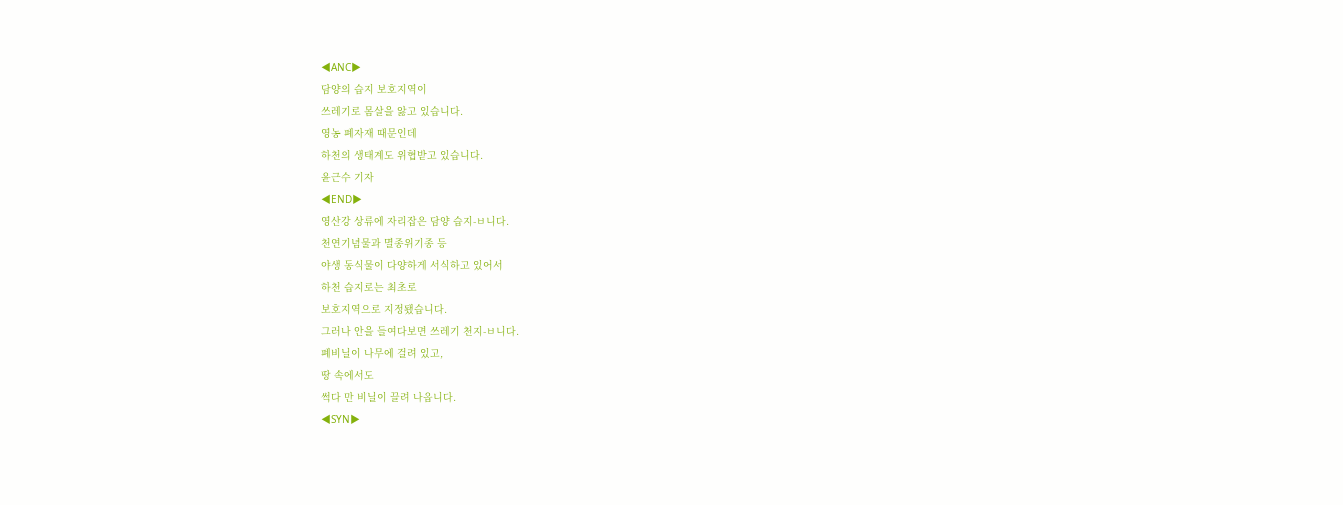◀ANC▶
담양의 습지 보호지역이
쓰레기로 몸살을 앓고 있습니다.
영농 폐자재 때문인데
하천의 생태계도 위협받고 있습니다.
윤근수 기자
◀END▶
영산강 상류에 자리잡은 담양 습지-ㅂ니다.
천연기념물과 멸종위기종 등
야생 동식물이 다양하게 서식하고 있어서
하천 습지로는 최초로
보호지역으로 지정됐습니다.
그러나 안을 들여다보면 쓰레기 천지-ㅂ니다.
폐비닐이 나무에 걸려 있고,
땅 속에서도
썩다 만 비닐이 끌려 나옵니다.
◀SYN▶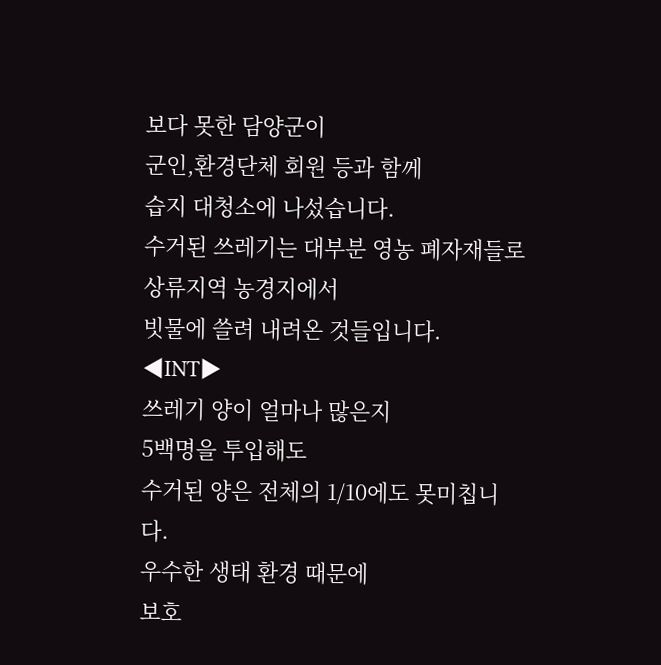보다 못한 담양군이
군인,환경단체 회원 등과 함께
습지 대청소에 나섰습니다.
수거된 쓰레기는 대부분 영농 폐자재들로
상류지역 농경지에서
빗물에 쓸려 내려온 것들입니다.
◀INT▶
쓰레기 양이 얼마나 많은지
5백명을 투입해도
수거된 양은 전체의 1/10에도 못미칩니다.
우수한 생태 환경 때문에
보호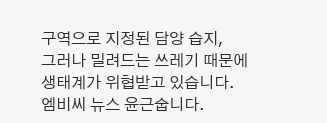구역으로 지정된 담양 습지,
그러나 밀려드는 쓰레기 때문에
생태계가 위협받고 있습니다.
엠비씨 뉴스 윤근숩니다.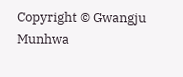Copyright © Gwangju Munhwa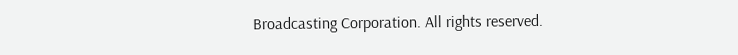Broadcasting Corporation. All rights reserved.